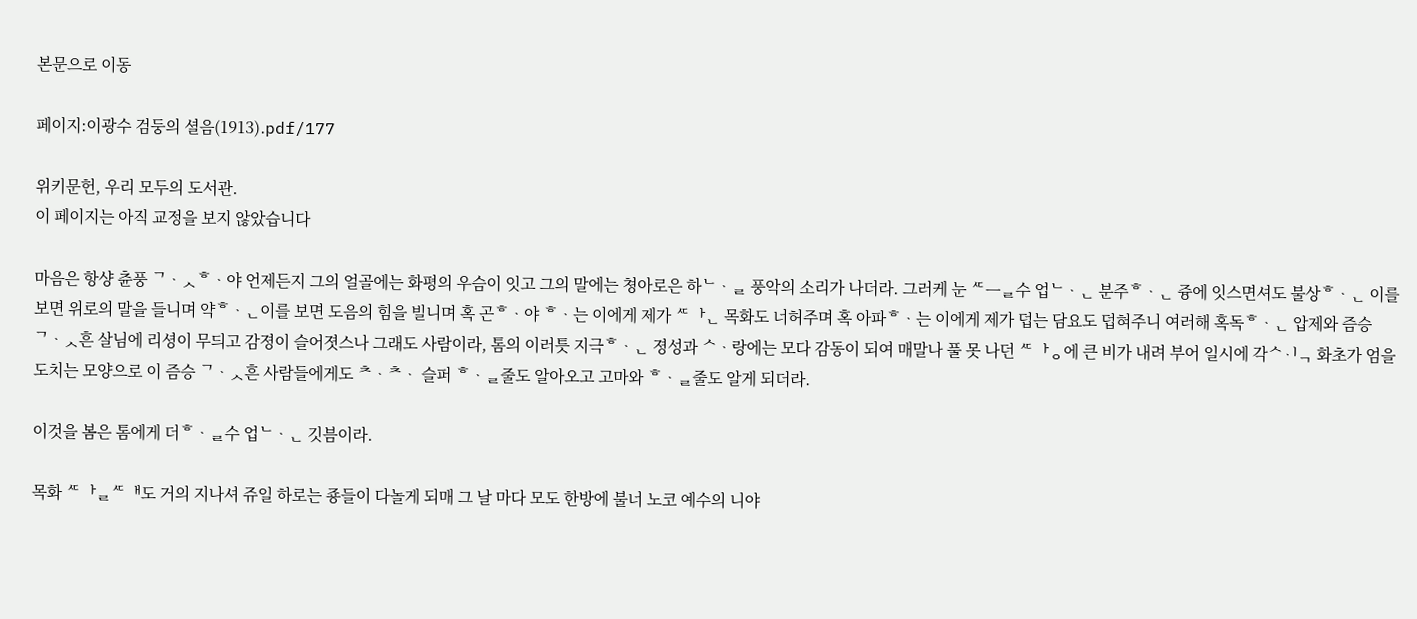본문으로 이동

페이지:이광수 검둥의 셜음(1913).pdf/177

위키문헌, 우리 모두의 도서관.
이 페이지는 아직 교정을 보지 않았습니다

마음은 항샹 츈풍 ᄀᆞᆺᄒᆞ야 언제든지 그의 얼골에는 화평의 우슴이 잇고 그의 말에는 쳥아로은 하ᄂᆞᆯ 풍악의 소리가 나더라. 그러케 눈 ᄯᅳᆯ수 업ᄂᆞᆫ 분주ᄒᆞᆫ 즁에 잇스면셔도 불상ᄒᆞᆫ 이를 보면 위로의 말을 들니며 약ᄒᆞᆫ이를 보면 도음의 힘을 빌니며 혹 곤ᄒᆞ야 ᄒᆞ는 이에게 제가 ᄯᅡᆫ 목화도 너허주며 혹 아파ᄒᆞ는 이에게 제가 덥는 담요도 덥혀주니 여러해 혹독ᄒᆞᆫ 압제와 즘승 ᄀᆞᆺ흔 살님에 리셩이 무듸고 감졍이 슬어졋스나 그래도 사람이라, 톰의 이러틋 지극ᄒᆞᆫ 졍성과 ᄉᆞ랑에는 모다 감동이 되여 매말나 풀 못 나던 ᄯᅡᆼ에 큰 비가 내려 부어 일시에 각ᄉᆡᆨ 화초가 엄을 도치는 모양으로 이 즘승 ᄀᆞᆺ흔 사람들에게도 ᄎᆞᄎᆞ 슬퍼 ᄒᆞᆯ줄도 알아오고 고마와 ᄒᆞᆯ줄도 알게 되더라.

이것을 봄은 톰에게 더ᄒᆞᆯ수 업ᄂᆞᆫ 깃븜이라.

목화 ᄯᅡᆯᄯᅢ도 거의 지나셔 쥬일 하로는 죵들이 다놀게 되매 그 날 마다 모도 한방에 불너 노코 예수의 니야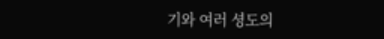기와 여러 셩도의